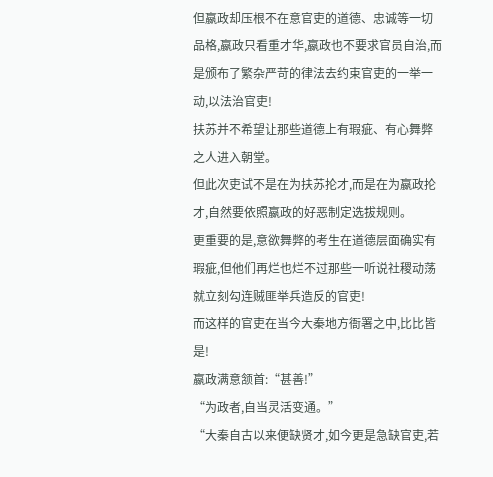但嬴政却压根不在意官吏的道德、忠诚等一切品格,嬴政只看重才华,嬴政也不要求官员自治,而是颁布了繁杂严苛的律法去约束官吏的一举一动,以法治官吏!
扶苏并不希望让那些道德上有瑕疵、有心舞弊之人进入朝堂。
但此次吏试不是在为扶苏抡才,而是在为嬴政抡才,自然要依照嬴政的好恶制定选拔规则。
更重要的是,意欲舞弊的考生在道德层面确实有瑕疵,但他们再烂也烂不过那些一听说社稷动荡就立刻勾连贼匪举兵造反的官吏!
而这样的官吏在当今大秦地方衙署之中,比比皆是!
嬴政满意颔首:“甚善!”
“为政者,自当灵活变通。”
“大秦自古以来便缺贤才,如今更是急缺官吏,若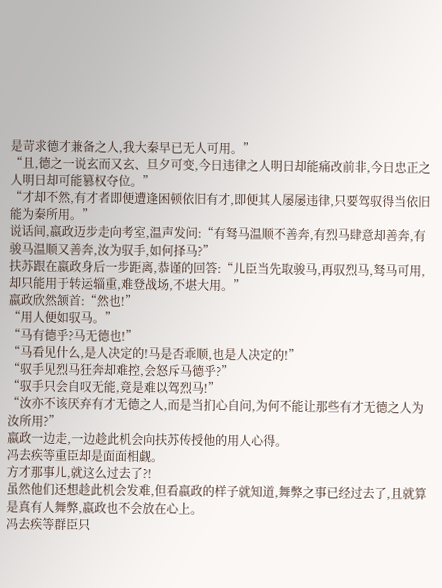是苛求德才兼备之人,我大秦早已无人可用。”
“且,德之一说玄而又玄、旦夕可变,今日违律之人明日却能痛改前非,今日忠正之人明日却可能篡权夺位。”
“才却不然,有才者即便遭逢困顿依旧有才,即便其人屡屡违律,只要驾驭得当依旧能为秦所用。”
说话间,嬴政迈步走向考室,温声发问:“有驽马温顺不善奔,有烈马肆意却善奔,有骏马温顺又善奔,汝为驭手,如何择马?”
扶苏跟在嬴政身后一步距离,恭谨的回答:“儿臣当先取骏马,再驭烈马,驽马可用,却只能用于转运辎重,难登战场,不堪大用。”
嬴政欣然颔首:“然也!”
“用人便如驭马。”
“马有德乎?马无德也!”
“马看见什么,是人决定的!马是否乖顺,也是人决定的!”
“驭手见烈马狂奔却难控,会怒斥马德乎?”
“驭手只会自叹无能,竟是难以驾烈马!”
“汝亦不该厌弃有才无德之人,而是当扪心自问,为何不能让那些有才无德之人为汝所用?”
嬴政一边走,一边趁此机会向扶苏传授他的用人心得。
冯去疾等重臣却是面面相觑。
方才那事儿,就这么过去了?!
虽然他们还想趁此机会发难,但看嬴政的样子就知道,舞弊之事已经过去了,且就算是真有人舞弊,嬴政也不会放在心上。
冯去疾等群臣只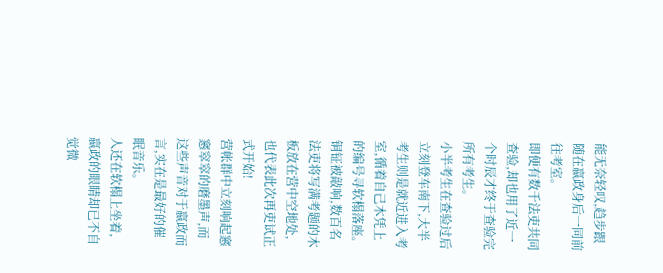能无奈轻叹,趋步跟随在嬴政身后一同前往考室。
即便有数千法吏共同查验,却也用了近一个时辰才终于查验完所有考生。
小半考生在查验过后立刻登车南下,大半考生则是就近进入考室,循着自己木凭上的编号寻软榻落座。
铜钲被敲响,数百名法吏将写满考题的木板放在营中空地处,也代表此次再吏试正式开始!
营帐群中立刻响起窸窸窣窣的磨墨声,而这些声音对于嬴政而言,实在是最好的催眠音乐。
人还在软榻上坐着,嬴政的眼睛却已不自觉微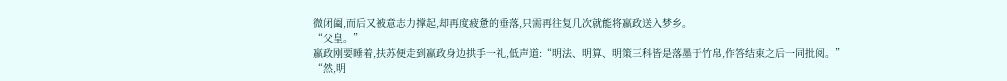微闭阖,而后又被意志力撑起,却再度疲惫的垂落,只需再往复几次就能将嬴政送入梦乡。
“父皇。”
嬴政刚要睡着,扶苏便走到嬴政身边拱手一礼,低声道:“明法、明算、明策三科皆是落墨于竹帛,作答结束之后一同批阅。”
“然,明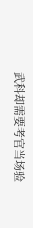武科却需要考官当场验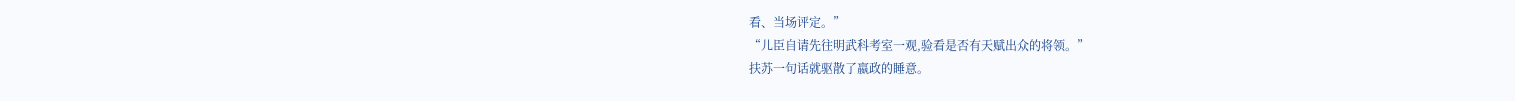看、当场评定。”
“儿臣自请先往明武科考室一观,验看是否有天赋出众的将领。”
扶苏一句话就驱散了嬴政的睡意。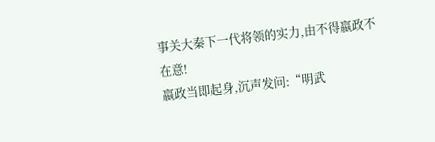事关大秦下一代将领的实力,由不得嬴政不在意!
嬴政当即起身,沉声发问:“明武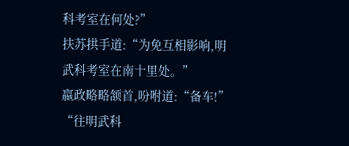科考室在何处?”
扶苏拱手道:“为免互相影响,明武科考室在南十里处。”
嬴政略略颔首,吩咐道:“备车!”
“往明武科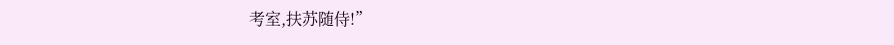考室,扶苏随侍!”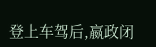登上车驾后,嬴政闭